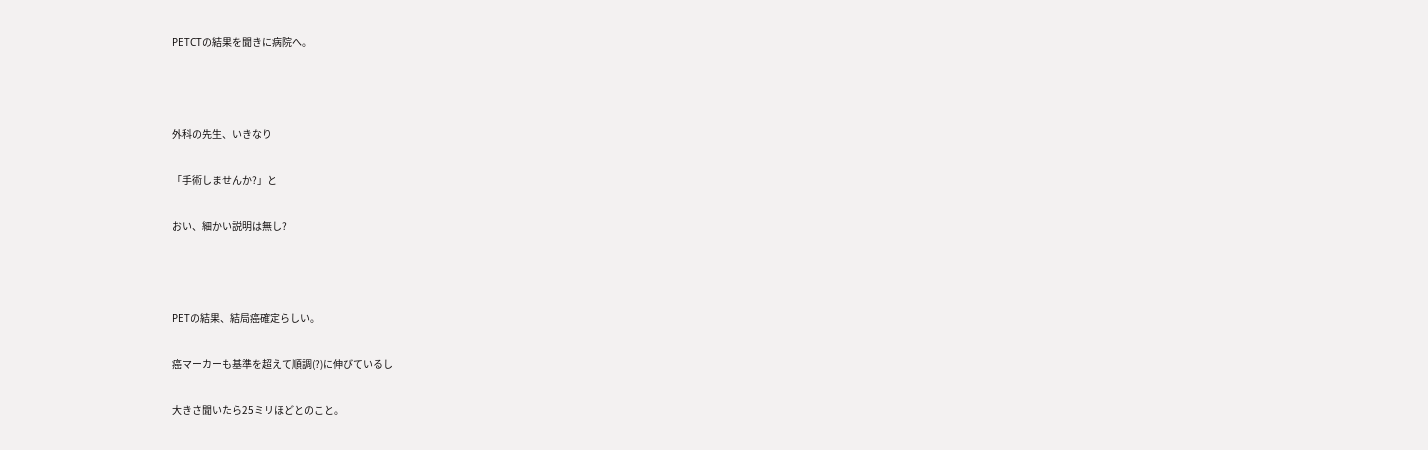PETCTの結果を聞きに病院へ。



外科の先生、いきなり

「手術しませんか?」と

おい、細かい説明は無し?



PETの結果、結局癌確定らしい。

癌マーカーも基準を超えて順調(?)に伸びているし

大きさ聞いたら25ミリほどとのこと。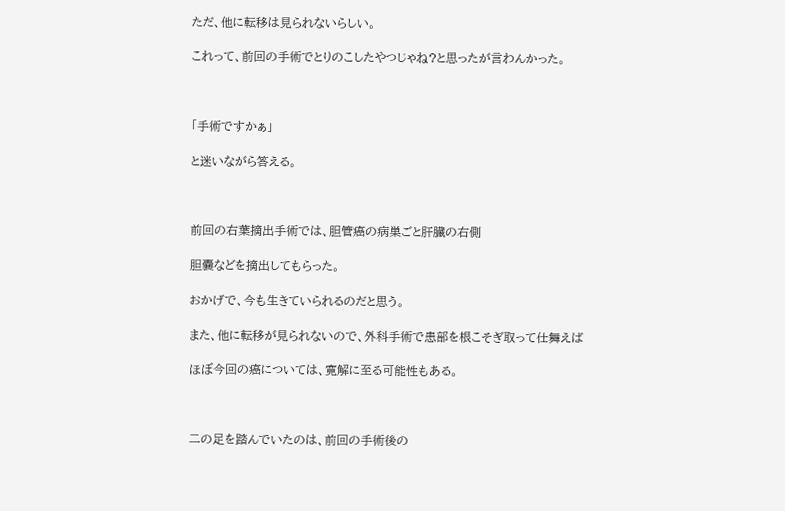ただ、他に転移は見られないらしい。

これって、前回の手術でとりのこしたやつじゃね?と思ったが言わんかった。



「手術ですかぁ」

と迷いながら答える。



前回の右葉摘出手術では、胆管癌の病巣ごと肝臓の右側

胆嚢などを摘出してもらった。

おかげで、今も生きていられるのだと思う。

また、他に転移が見られないので、外科手術で患部を根こそぎ取って仕舞えば

ほぼ今回の癌については、寛解に至る可能性もある。



二の足を踏んでいたのは、前回の手術後の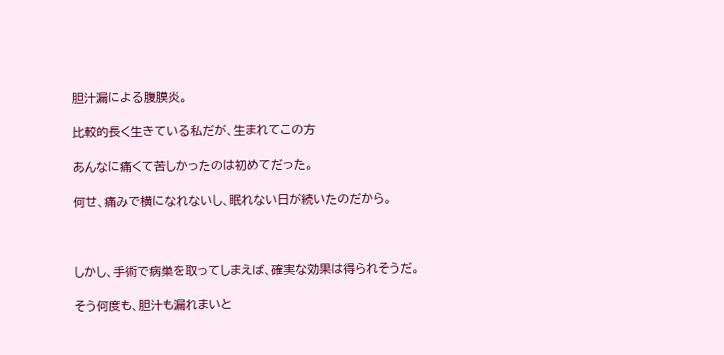胆汁漏による腹膜炎。

比較的長く生きている私だが、生まれてこの方

あんなに痛くて苦しかったのは初めてだった。

何せ、痛みで横になれないし、眠れない日が続いたのだから。



しかし、手術で病巣を取ってしまえば、確実な効果は得られそうだ。

そう何度も、胆汁も漏れまいと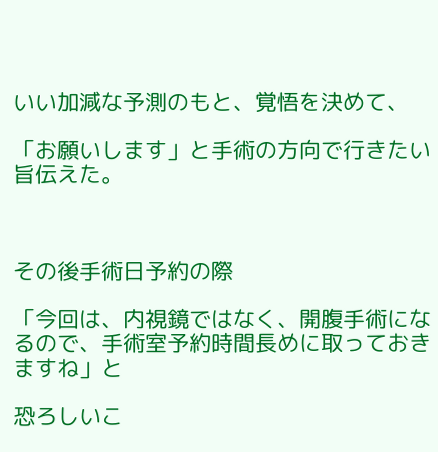いい加減な予測のもと、覚悟を決めて、

「お願いします」と手術の方向で行きたい旨伝えた。



その後手術日予約の際

「今回は、内視鏡ではなく、開腹手術になるので、手術室予約時間長めに取っておきますね」と

恐ろしいこ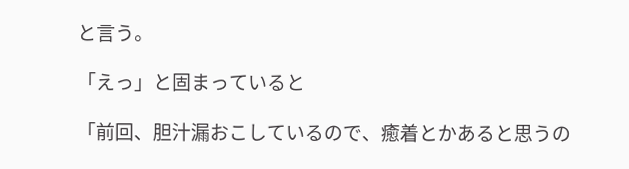と言う。

「えっ」と固まっていると

「前回、胆汁漏おこしているので、癒着とかあると思うの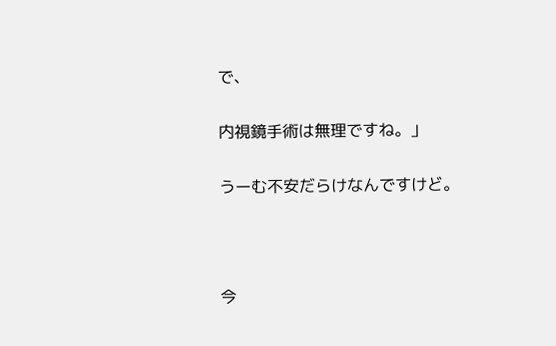で、

内視鏡手術は無理ですね。」

うーむ不安だらけなんですけど。



今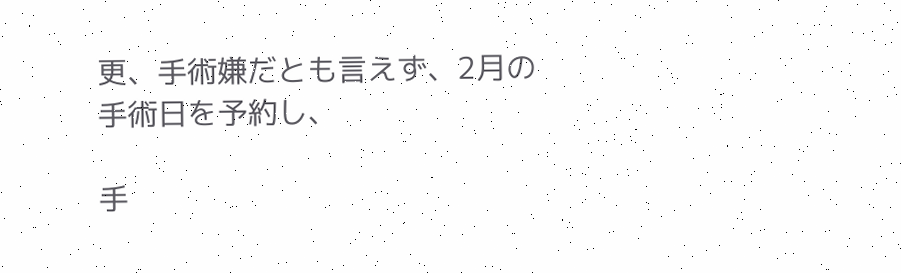更、手術嫌だとも言えず、2月の手術日を予約し、

手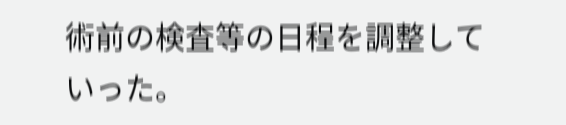術前の検査等の日程を調整していった。